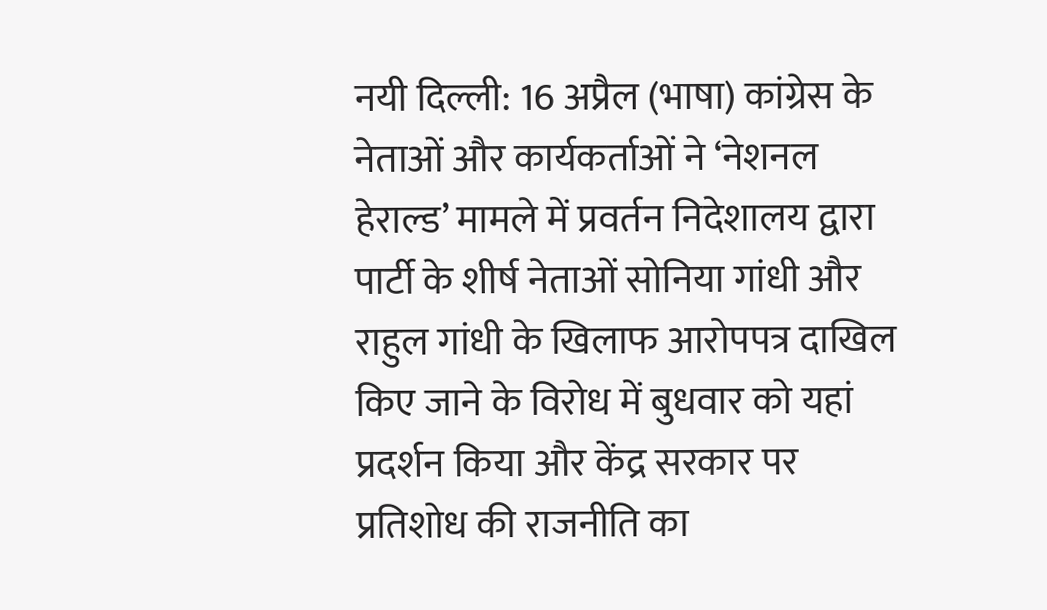नयी दिल्ली: 16 अप्रैल (भाषा) कांग्रेस के नेताओं और कार्यकर्ताओं ने ‘नेशनल हेराल्ड’ मामले में प्रवर्तन निदेशालय द्वारा पार्टी के शीर्ष नेताओं सोनिया गांधी और राहुल गांधी के खिलाफ आरोपपत्र दाखिल किए जाने के विरोध में बुधवार को यहां प्रदर्शन किया और केंद्र सरकार पर प्रतिशोध की राजनीति का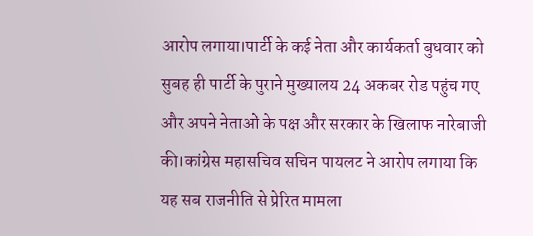आरोप लगाया।पार्टी के कई नेता और कार्यकर्ता बुधवार को सुबह ही पार्टी के पुराने मुख्यालय 24 अकबर रोड पहुंच गए और अपने नेताओं के पक्ष और सरकार के खिलाफ नारेबाजी की।कांग्रेस महासचिव सचिन पायलट ने आरोप लगाया कि यह सब राजनीति से प्रेरित मामला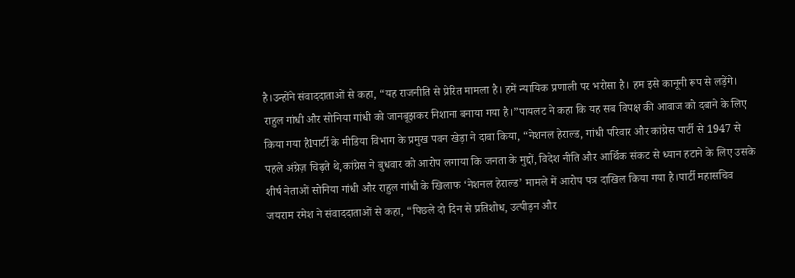है।उन्होंने संवाददाताओं से कहा, “यह राजनीति से प्रेरित मामला है। हमें न्यायिक प्रणाली पर भरोसा है। हम इसे कानूनी रूप से लड़ेंगे। राहुल गांधी और सोनिया गांधी को जानबूझकर निशाना बनाया गया है।”पायलट ने कहा कि यह सब विपक्ष की आवाज को दबाने के लिए किया गया हैlपार्टी के मीडिया विभाग के प्रमुख पवन खेड़ा ने दावा किया, “नेशनल हेराल्ड, गांधी परिवार और कांग्रेस पार्टी से 1947 से पहले अंग्रेज़ चिढ़ते थे,कांग्रेस ने बुधवार को आरोप लगाया कि जनता के मुद्दों, विदेश नीति और आर्थिक संकट से ध्यान हटाने के लिए उसके शीर्ष नेताओं सोनिया गांधी और राहुल गांधी के खिलाफ ‘नेशनल हेराल्ड’ मामले में आरोप पत्र दाखिल किया गया है।पार्टी महासचिव जयराम रमेश ने संवाददाताओं से कहा, “पिछले दो दिन से प्रतिशोध, उत्पीड़न और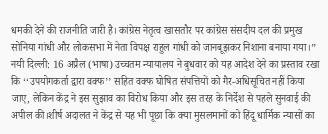धमकी देने की राजनीति जारी है। कांग्रेस नेतृत्व खासतौर पर कांग्रेस संसदीय दल की प्रमुख सोनिया गांधी और लोकसभा में नेता विपक्ष राहुल गांधी को जानबूझकर निशाना बनाया गया।”
नयी दिल्ली: 16 अप्रैल (भाषा) उच्चतम न्यायालय ने बुधवार को यह आदेश देने का प्रस्ताव रखा कि ‘‘उपयोगकर्ता द्वारा वक्फ’’ सहित वक्फ घोषित संपत्तियों को गैर-अधिसूचित नहीं किया जाए, लेकिन केंद्र ने इस सुझाव का विरोध किया और इस तरह के निर्देश से पहले सुनवाई की अपील की।शीर्ष अदालत ने केंद्र से यह भी पूछा कि क्या मुसलमानों को हिंदू धार्मिक न्यासों का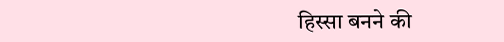हिस्सा बनने की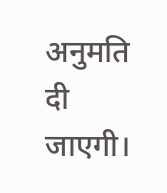अनुमति दी जाएगी।